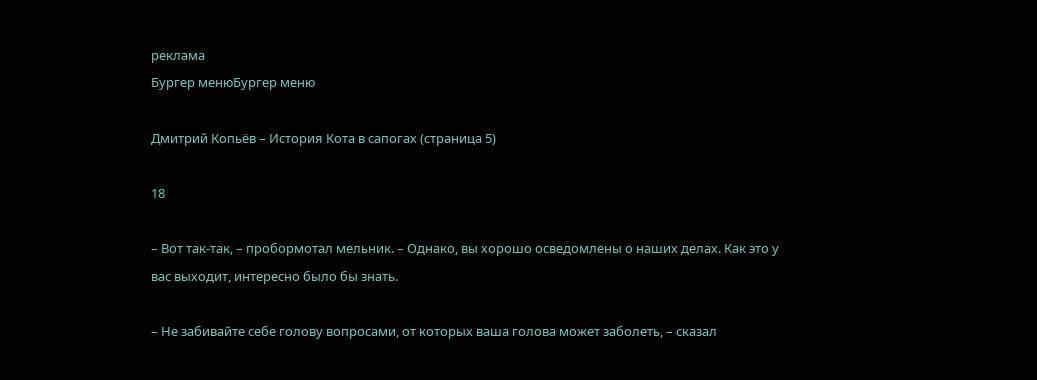реклама
Бургер менюБургер меню

Дмитрий Копьёв – История Кота в сапогах (страница 5)

18

– Вот так-так, – пробормотал мельник. – Однако, вы хорошо осведомлены о наших делах. Как это у вас выходит, интересно было бы знать.

– Не забивайте себе голову вопросами, от которых ваша голова может заболеть, – сказал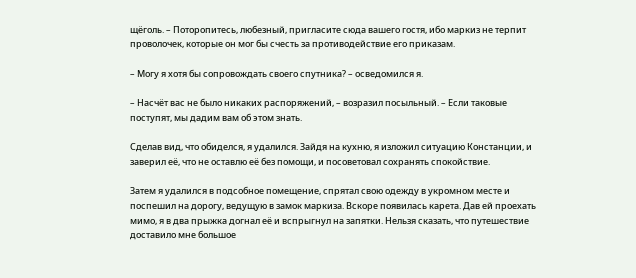щёголь. – Поторопитесь, любезный, пригласите сюда вашего гостя, ибо маркиз не терпит проволочек, которые он мог бы счесть за противодействие его приказам.

– Могу я хотя бы сопровождать своего спутника? – осведомился я.

– Насчёт вас не было никаких распоряжений, – возразил посыльный. – Если таковые поступят, мы дадим вам об этом знать.

Сделав вид, что обиделся, я удалился. Зайдя на кухню, я изложил ситуацию Констанции, и заверил её, что не оставлю её без помощи, и посоветовал сохранять спокойствие.

Затем я удалился в подсобное помещение, спрятал свою одежду в укромном месте и поспешил на дорогу, ведущую в замок маркиза. Вскоре появилась карета. Дав ей проехать мимо, я в два прыжка догнал её и вспрыгнул на запятки. Нельзя сказать, что путешествие доставило мне большое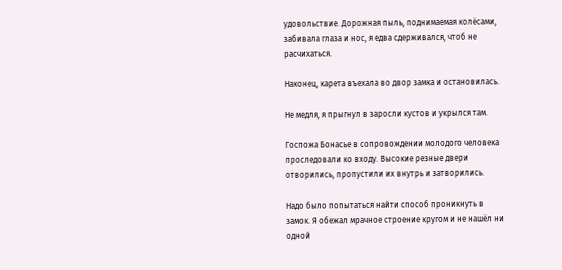удовольствие. Дорожная пыль, поднимаемая колёсами, забивала глаза и нос, я едва сдерживался, чтоб не расчихаться.

Наконец, карета въехала во двор замка и остановилась.

Не медля, я прыгнул в заросли кустов и укрылся там.

Госпожа Бонасье в сопровождении молодого человека проследовали ко входу. Высокие резные двери отворились, пропустили их внутрь и затворились.

Надо было попытаться найти способ проникнуть в замок. Я обежал мрачное строение кругом и не нашёл ни одной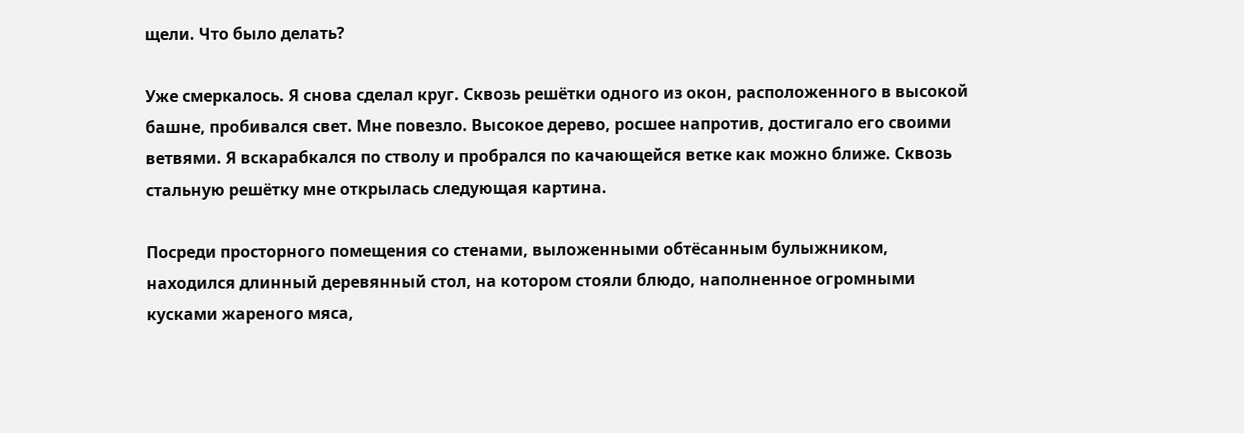щели. Что было делать?

Уже смеркалось. Я снова сделал круг. Сквозь решётки одного из окон, расположенного в высокой башне, пробивался свет. Мне повезло. Высокое дерево, росшее напротив, достигало его своими ветвями. Я вскарабкался по стволу и пробрался по качающейся ветке как можно ближе. Сквозь стальную решётку мне открылась следующая картина.

Посреди просторного помещения со стенами, выложенными обтёсанным булыжником, находился длинный деревянный стол, на котором стояли блюдо, наполненное огромными кусками жареного мяса,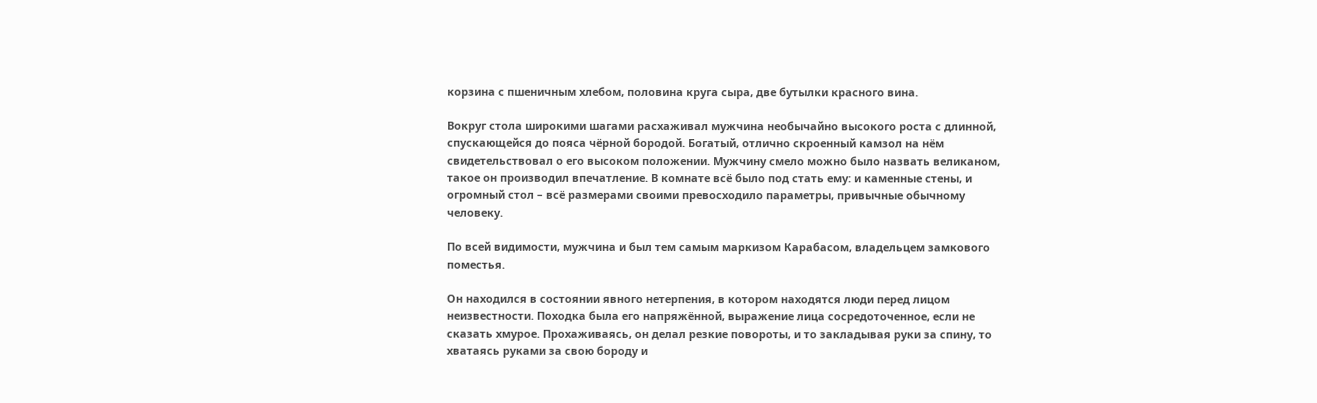корзина с пшеничным хлебом, половина круга сыра, две бутылки красного вина.

Вокруг стола широкими шагами расхаживал мужчина необычайно высокого роста с длинной, спускающейся до пояса чёрной бородой. Богатый, отлично скроенный камзол на нём свидетельствовал о его высоком положении. Мужчину смело можно было назвать великаном, такое он производил впечатление. В комнате всё было под стать ему: и каменные стены, и огромный стол – всё размерами своими превосходило параметры, привычные обычному человеку.

По всей видимости, мужчина и был тем самым маркизом Карабасом, владельцем замкового поместья.

Он находился в состоянии явного нетерпения, в котором находятся люди перед лицом неизвестности. Походка была его напряжённой, выражение лица сосредоточенное, если не сказать хмурое. Прохаживаясь, он делал резкие повороты, и то закладывая руки за спину, то хватаясь руками за свою бороду и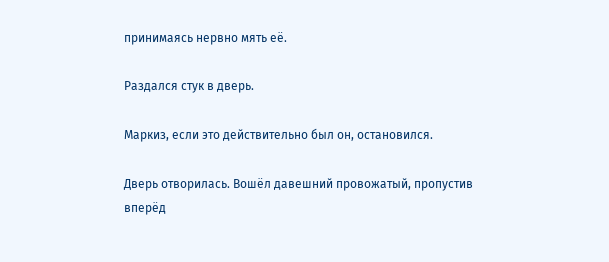принимаясь нервно мять её.

Раздался стук в дверь.

Маркиз, если это действительно был он, остановился.

Дверь отворилась. Вошёл давешний провожатый, пропустив вперёд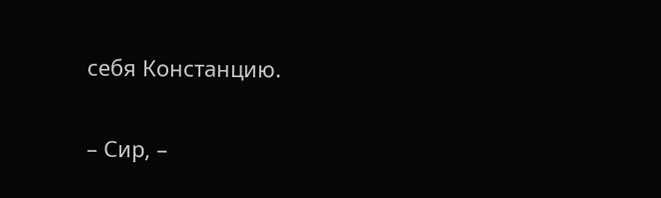себя Констанцию.

– Сир, –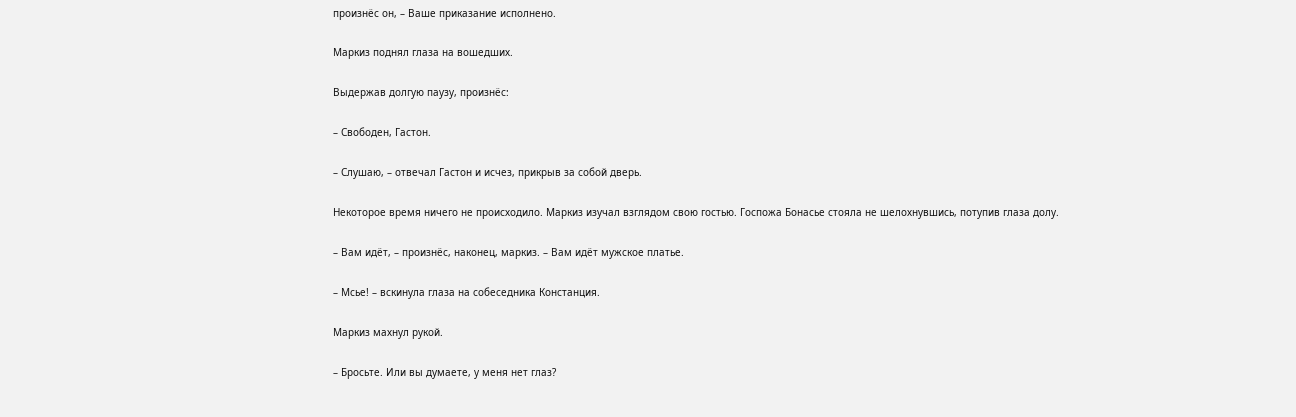произнёс он, – Ваше приказание исполнено.

Маркиз поднял глаза на вошедших.

Выдержав долгую паузу, произнёс:

– Свободен, Гастон.

– Слушаю, – отвечал Гастон и исчез, прикрыв за собой дверь.

Некоторое время ничего не происходило. Маркиз изучал взглядом свою гостью. Госпожа Бонасье стояла не шелохнувшись, потупив глаза долу.

– Вам идёт, – произнёс, наконец, маркиз. – Вам идёт мужское платье.

– Мсье! – вскинула глаза на собеседника Констанция.

Маркиз махнул рукой.

– Бросьте. Или вы думаете, у меня нет глаз?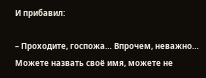И прибавил:

– Проходите, госпожа… Впрочем, неважно… Можете назвать своё имя, можете не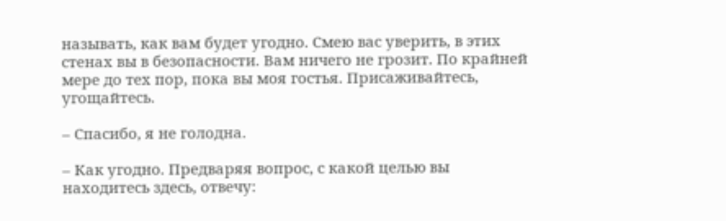называть, как вам будет угодно. Смею вас уверить, в этих стенах вы в безопасности. Вам ничего не грозит. По крайней мере до тех пор, пока вы моя гостья. Присаживайтесь, угощайтесь.

– Спасибо, я не голодна.

– Как угодно. Предваряя вопрос, с какой целью вы находитесь здесь, отвечу: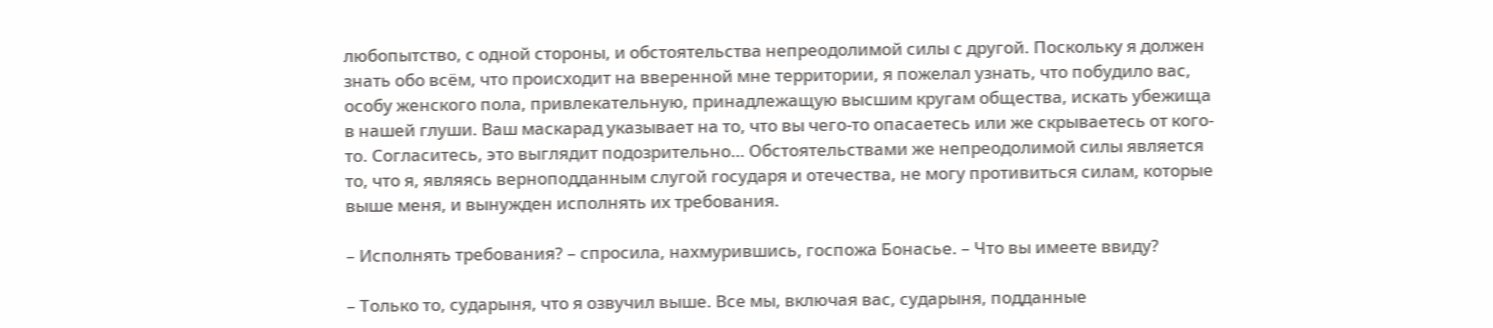любопытство, с одной стороны, и обстоятельства непреодолимой силы с другой. Поскольку я должен знать обо всём, что происходит на вверенной мне территории, я пожелал узнать, что побудило вас, особу женского пола, привлекательную, принадлежащую высшим кругам общества, искать убежища в нашей глуши. Ваш маскарад указывает на то, что вы чего-то опасаетесь или же скрываетесь от кого-то. Согласитесь, это выглядит подозрительно… Обстоятельствами же непреодолимой силы является то, что я, являясь верноподданным слугой государя и отечества, не могу противиться силам, которые выше меня, и вынужден исполнять их требования.

– Исполнять требования? – спросила, нахмурившись, госпожа Бонасье. – Что вы имеете ввиду?

– Только то, сударыня, что я озвучил выше. Все мы, включая вас, сударыня, подданные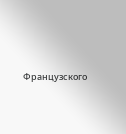Французского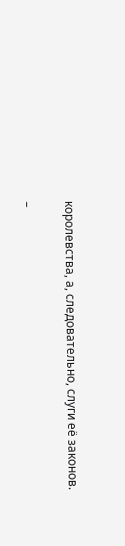королевства, а, следовательно, слуги её законов.

–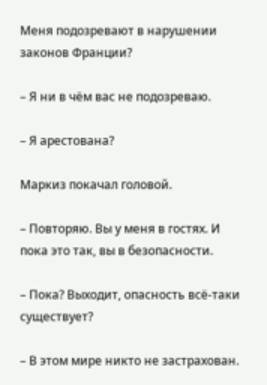Меня подозревают в нарушении законов Франции?

– Я ни в чём вас не подозреваю.

– Я арестована?

Маркиз покачал головой.

– Повторяю. Вы у меня в гостях. И пока это так, вы в безопасности.

– Пока? Выходит, опасность всё-таки существует?

– В этом мире никто не застрахован.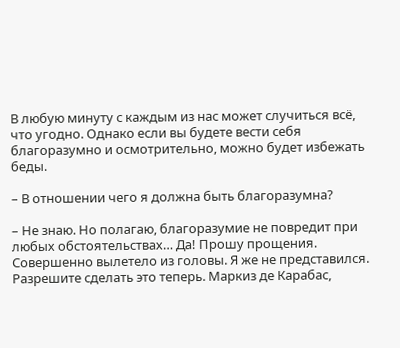В любую минуту с каждым из нас может случиться всё, что угодно. Однако если вы будете вести себя благоразумно и осмотрительно, можно будет избежать беды.

– В отношении чего я должна быть благоразумна?

– Не знаю. Но полагаю, благоразумие не повредит при любых обстоятельствах… Да! Прошу прощения. Совершенно вылетело из головы. Я же не представился. Разрешите сделать это теперь. Маркиз де Карабас,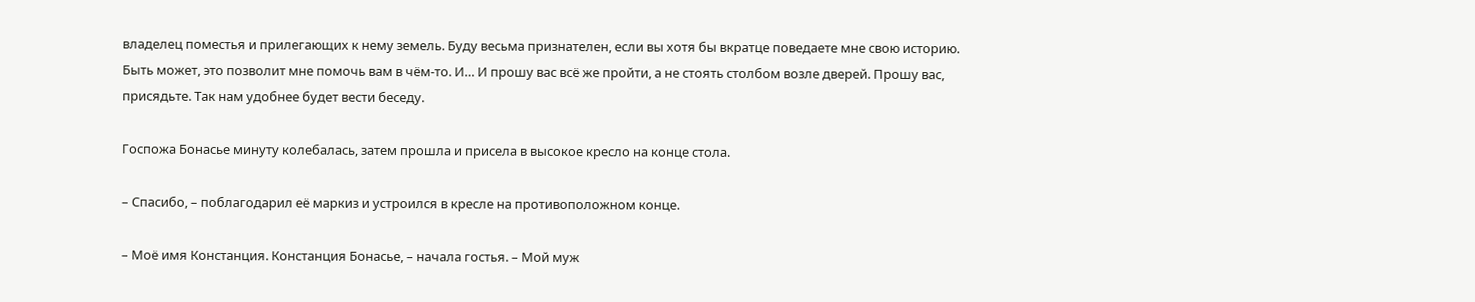владелец поместья и прилегающих к нему земель. Буду весьма признателен, если вы хотя бы вкратце поведаете мне свою историю. Быть может, это позволит мне помочь вам в чём-то. И… И прошу вас всё же пройти, а не стоять столбом возле дверей. Прошу вас, присядьте. Так нам удобнее будет вести беседу.

Госпожа Бонасье минуту колебалась, затем прошла и присела в высокое кресло на конце стола.

– Спасибо, – поблагодарил её маркиз и устроился в кресле на противоположном конце.

– Моё имя Констанция. Констанция Бонасье, – начала гостья. – Мой муж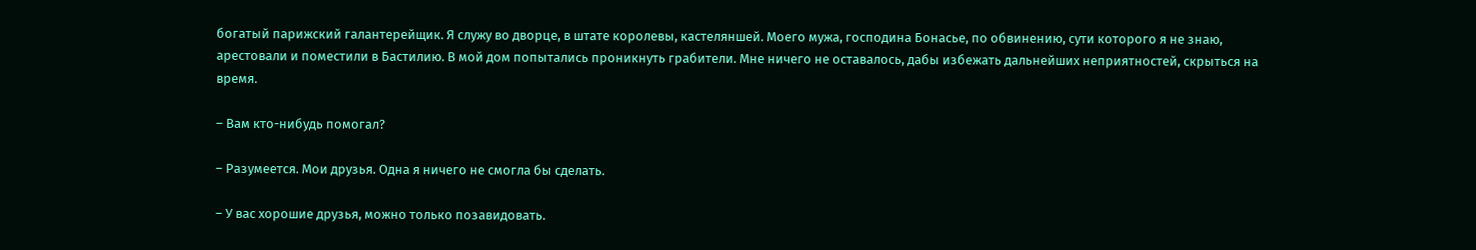богатый парижский галантерейщик. Я служу во дворце, в штате королевы, кастеляншей. Моего мужа, господина Бонасье, по обвинению, сути которого я не знаю, арестовали и поместили в Бастилию. В мой дом попытались проникнуть грабители. Мне ничего не оставалось, дабы избежать дальнейших неприятностей, скрыться на время.

– Вам кто-нибудь помогал?

– Разумеется. Мои друзья. Одна я ничего не смогла бы сделать.

– У вас хорошие друзья, можно только позавидовать.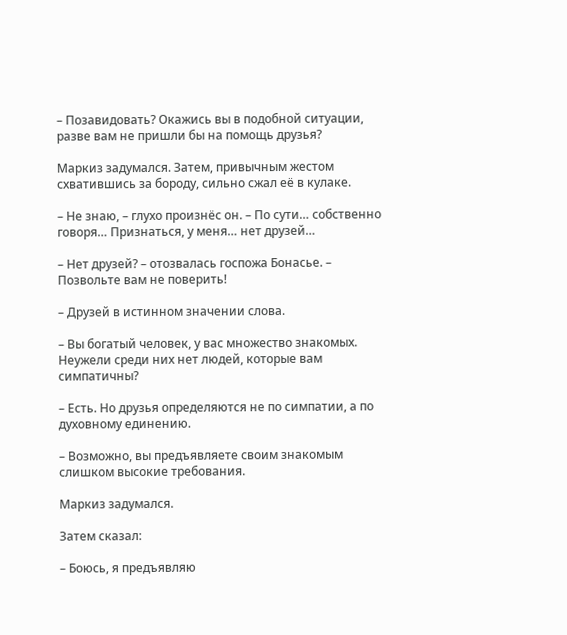– Позавидовать? Окажись вы в подобной ситуации, разве вам не пришли бы на помощь друзья?

Маркиз задумался. Затем, привычным жестом схватившись за бороду, сильно сжал её в кулаке.

– Не знаю, – глухо произнёс он. – По сути… собственно говоря… Признаться, у меня… нет друзей…

– Нет друзей? – отозвалась госпожа Бонасье. – Позвольте вам не поверить!

– Друзей в истинном значении слова.

– Вы богатый человек, у вас множество знакомых. Неужели среди них нет людей, которые вам симпатичны?

– Есть. Но друзья определяются не по симпатии, а по духовному единению.

– Возможно, вы предъявляете своим знакомым слишком высокие требования.

Маркиз задумался.

Затем сказал:

– Боюсь, я предъявляю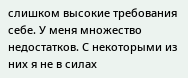слишком высокие требования себе. У меня множество недостатков. С некоторыми из них я не в силах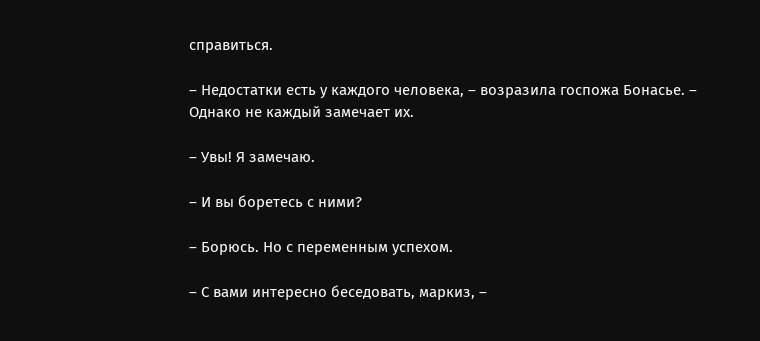справиться.

– Недостатки есть у каждого человека, – возразила госпожа Бонасье. – Однако не каждый замечает их.

– Увы! Я замечаю.

– И вы боретесь с ними?

– Борюсь. Но с переменным успехом.

– С вами интересно беседовать, маркиз, –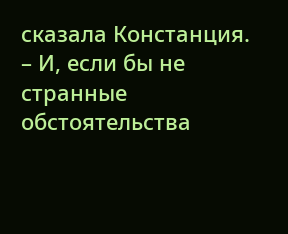сказала Констанция. – И, если бы не странные обстоятельства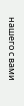нашего с вами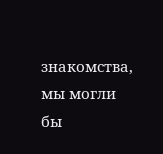знакомства, мы могли бы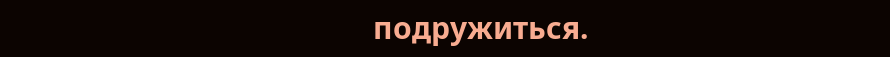подружиться.